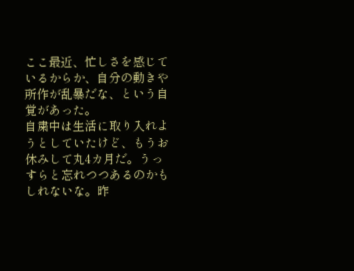ここ最近、忙しさを感じているからか、自分の動きや所作が乱暴だな、という自覚があった。
自粛中は生活に取り入れようとしていたけど、もうお休みして丸4カ月だ。うっすらと忘れつつあるのかもしれないな。昨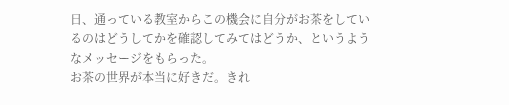日、通っている教室からこの機会に自分がお茶をしているのはどうしてかを確認してみてはどうか、というようなメッセージをもらった。
お茶の世界が本当に好きだ。きれ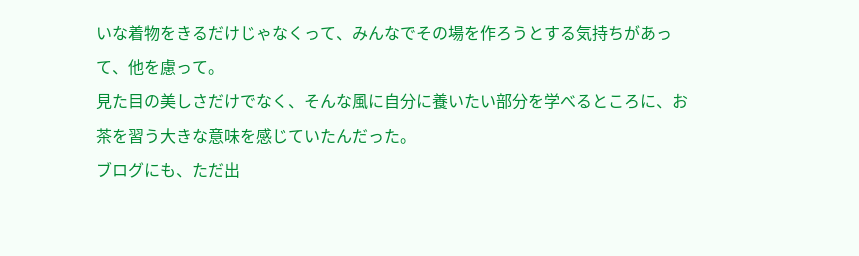いな着物をきるだけじゃなくって、みんなでその場を作ろうとする気持ちがあって、他を慮って。
見た目の美しさだけでなく、そんな風に自分に養いたい部分を学べるところに、お茶を習う大きな意味を感じていたんだった。
ブログにも、ただ出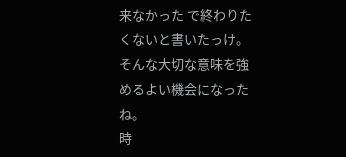来なかった で終わりたくないと書いたっけ。
そんな大切な意味を強めるよい機会になったね。
時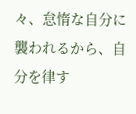々、怠惰な自分に襲われるから、自分を律す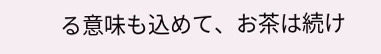る意味も込めて、お茶は続け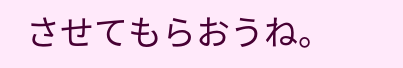させてもらおうね。